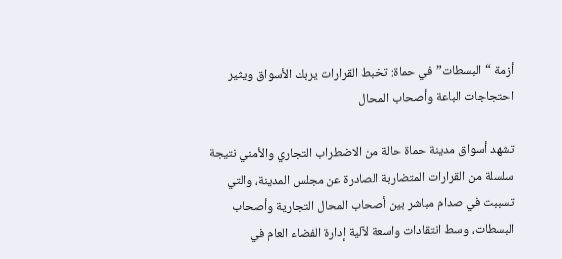أزمة “البسطات” في حماة: تخبط القرارات يربك الأسواق ويثير احتجاجات الباعة وأصحاب المحال

تشهد أسواق مدينة حماة حالة من الاضطراب التجاري والأمني نتيجة سلسلة من القرارات المتضاربة الصادرة عن مجلس المدينة، والتي تسببت في صدام مباشر بين أصحاب المحال التجارية وأصحاب البسطات، وسط انتقادات واسعة لآلية إدارة الفضاء العام في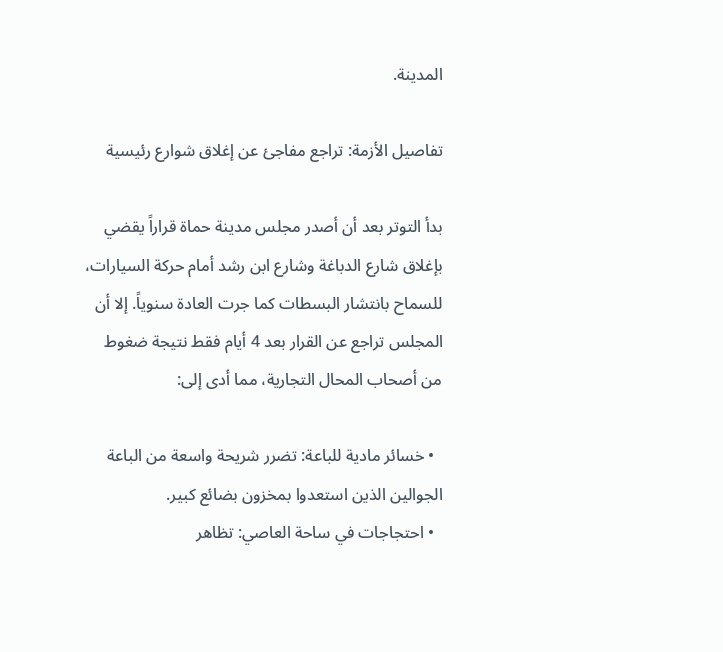المدينة.

تفاصيل الأزمة: تراجع مفاجئ عن إغلاق شوارع رئيسية

بدأ التوتر بعد أن أصدر مجلس مدينة حماة قراراً يقضي بإغلاق شارع الدباغة وشارع ابن رشد أمام حركة السيارات، للسماح بانتشار البسطات كما جرت العادة سنوياً. إلا أن المجلس تراجع عن القرار بعد 4 أيام فقط نتيجة ضغوط من أصحاب المحال التجارية، مما أدى إلى:

  • خسائر مادية للباعة: تضرر شريحة واسعة من الباعة الجوالين الذين استعدوا بمخزون بضائع كبير.
  • احتجاجات في ساحة العاصي: تظاهر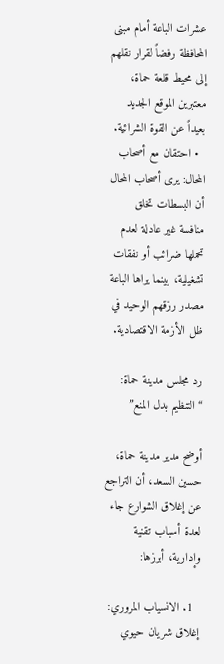عشرات الباعة أمام مبنى المحافظة رفضاً لقرار نقلهم إلى محيط قلعة حماة، معتبرين الموقع الجديد بعيداً عن القوة الشرائية.
  • احتقان مع أصحاب المحال: يرى أصحاب المحال أن البسطات تخلق منافسة غير عادلة لعدم تحملها ضرائب أو نفقات تشغيلية، بينما يراها الباعة مصدر رزقهم الوحيد في ظل الأزمة الاقتصادية.

رد مجلس مدينة حماة: “التنظيم بدل المنع”

أوضح مدير مدينة حماة، حسين السعد، أن التراجع عن إغلاق الشوارع جاء لعدة أسباب تقنية وإدارية، أبرزها:

  1. الانسياب المروري: إغلاق شريان حيوي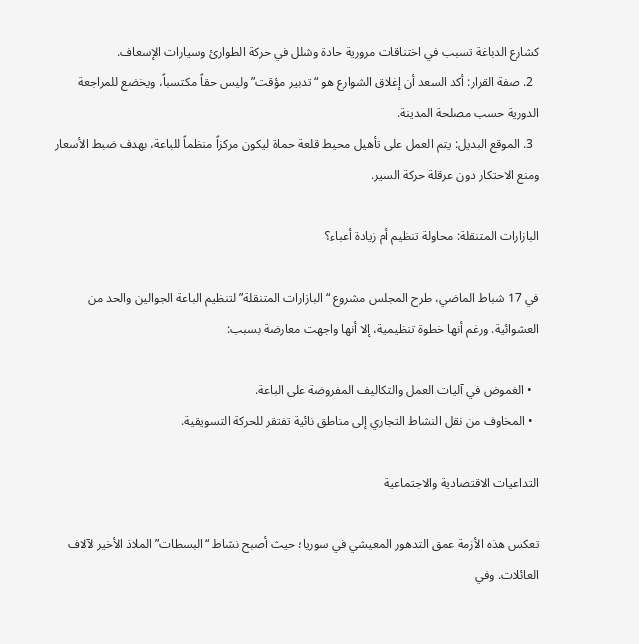كشارع الدباغة تسبب في اختناقات مرورية حادة وشلل في حركة الطوارئ وسيارات الإسعاف.
  2. صفة القرار: أكد السعد أن إغلاق الشوارع هو “تدبير مؤقت” وليس حقاً مكتسباً، ويخضع للمراجعة الدورية حسب مصلحة المدينة.
  3. الموقع البديل: يتم العمل على تأهيل محيط قلعة حماة ليكون مركزاً منظماً للباعة، بهدف ضبط الأسعار ومنع الاحتكار دون عرقلة حركة السير.

البازارات المتنقلة: محاولة تنظيم أم زيادة أعباء؟

في 17 شباط الماضي، طرح المجلس مشروع “البازارات المتنقلة” لتنظيم الباعة الجوالين والحد من العشوائية. ورغم أنها خطوة تنظيمية، إلا أنها واجهت معارضة بسبب:

  • الغموض في آليات العمل والتكاليف المفروضة على الباعة.
  • المخاوف من نقل النشاط التجاري إلى مناطق نائية تفتقر للحركة التسويقية.

التداعيات الاقتصادية والاجتماعية

تعكس هذه الأزمة عمق التدهور المعيشي في سوريا؛ حيث أصبح نشاط “البسطات” الملاذ الأخير لآلاف العائلات. وفي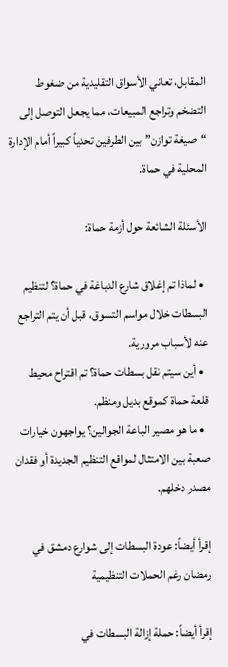المقابل، تعاني الأسواق التقليدية من ضغوط التضخم وتراجع المبيعات، مما يجعل التوصل إلى “صيغة توازن” بين الطرفين تحدياً كبيراً أمام الإدارة المحلية في حماة.

الأسئلة الشائعة حول أزمة حماة:

  • لماذا تم إغلاق شارع الدباغة في حماة؟ لتنظيم البسطات خلال مواسم التسوق، قبل أن يتم التراجع عنه لأسباب مرورية.
  • أين سيتم نقل بسطات حماة؟ تم اقتراح محيط قلعة حماة كموقع بديل ومنظم.
  • ما هو مصير الباعة الجوالين؟ يواجهون خيارات صعبة بين الامتثال لمواقع التنظيم الجديدة أو فقدان مصدر دخلهم.

إقرأ أيضاً: عودة البسطات إلى شوارع دمشق في رمضان رغم الحملات التنظيمية

إقرأ أيضاً: حملة إزالة البسطات في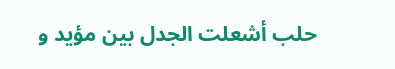حلب أشعلت الجدل بين مؤيد و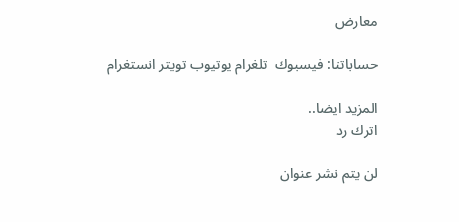معارض

حساباتنا: فيسبوك  تلغرام يوتيوب تويتر انستغرام

المزيد ايضا..
اترك رد

لن يتم نشر عنوان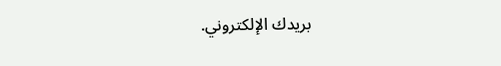بريدك الإلكتروني.